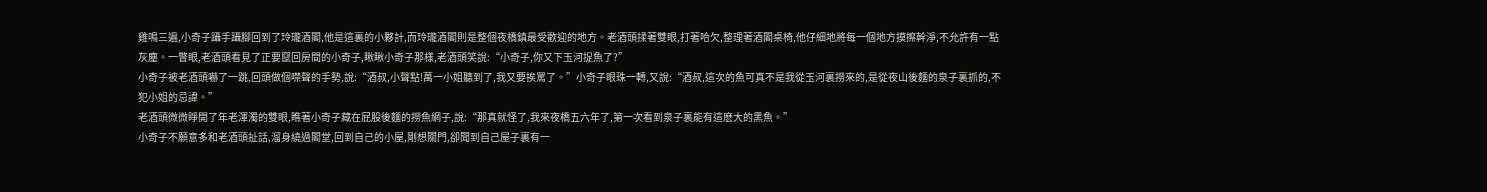雞鳴三遍,小奇子躡手躡腳回到了玲瓏酒閣,他是這裏的小夥計,而玲瓏酒閣則是整個夜橋鎮最受歡迎的地方。老酒頭揉著雙眼,打著哈欠,整理著酒閣桌椅,他仔細地將每一個地方摸擦幹淨,不允許有一點灰塵。一瞥眼,老酒頭看見了正要竄回房間的小奇子,瞅瞅小奇子那樣,老酒頭笑說:“小奇子,你又下玉河捉魚了?”
小奇子被老酒頭嚇了一跳,回頭做個噤聲的手勢,說:“酒叔,小聲點!萬一小姐聽到了,我又要挨罵了。”小奇子眼珠一轉,又說:“酒叔,這次的魚可真不是我從玉河裏撈來的,是從夜山後麵的泉子裏抓的,不犯小姐的忌諱。”
老酒頭微微睜開了年老渾濁的雙眼,瞧著小奇子藏在屁股後麵的撈魚網子,說:“那真就怪了,我來夜橋五六年了,第一次看到泉子裏能有這麽大的黑魚。”
小奇子不願意多和老酒頭扯話,溜身繞過閣堂,回到自己的小屋,剛想關門,卻聞到自己屋子裏有一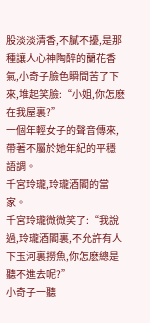股淡淡清香,不膩不擾,是那種讓人心神陶醉的蘭花香氣,小奇子臉色瞬間苦了下來,堆起笑臉:“小姐,你怎麽在我屋裏?”
一個年輕女子的聲音傳來,帶著不屬於她年紀的平穩語調。
千宮玲瓏,玲瓏酒閣的當家。
千宮玲瓏微微笑了:“我說過,玲瓏酒閣裏,不允許有人下玉河裏撈魚,你怎麽總是聽不進去呢?”
小奇子一聽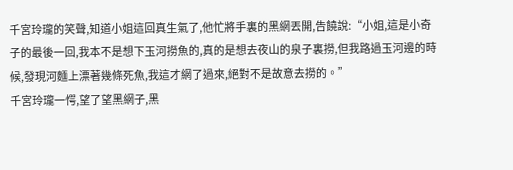千宮玲瓏的笑聲,知道小姐這回真生氣了,他忙將手裏的黑網丟開,告饒說:“小姐,這是小奇子的最後一回,我本不是想下玉河撈魚的,真的是想去夜山的泉子裏撈,但我路過玉河邊的時候,發現河麵上漂著幾條死魚,我這才網了過來,絕對不是故意去撈的。”
千宮玲瓏一愕,望了望黑網子,黑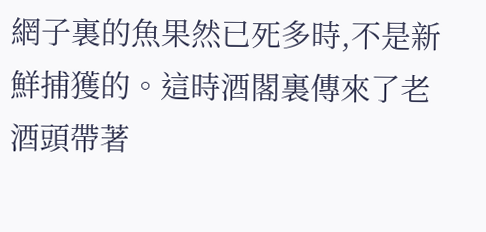網子裏的魚果然已死多時,不是新鮮捕獲的。這時酒閣裏傳來了老酒頭帶著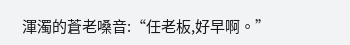渾濁的蒼老嗓音:“任老板,好早啊。”